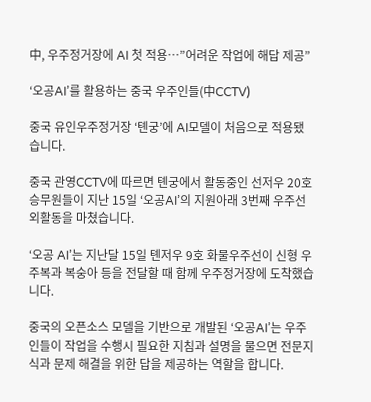中, 우주정거장에 AI 첫 적용…”어려운 작업에 해답 제공”

‘오공AI’를 활용하는 중국 우주인들(中CCTV)

중국 유인우주정거장 ‘톈궁’에 AI모델이 처음으로 적용됐습니다.

중국 관영CCTV에 따르면 톈궁에서 활동중인 선저우 20호 승무원들이 지난 15일 ‘오공AI’의 지원아래 3번째 우주선외활동을 마쳤습니다.

‘오공 AI’는 지난달 15일 톈저우 9호 화물우주선이 신형 우주복과 복숭아 등을 전달할 때 함께 우주정거장에 도착했습니다.

중국의 오픈소스 모델을 기반으로 개발된 ‘오공AI’는 우주인들이 작업을 수행시 필요한 지침과 설명을 물으면 전문지식과 문제 해결을 위한 답을 제공하는 역할을 합니다.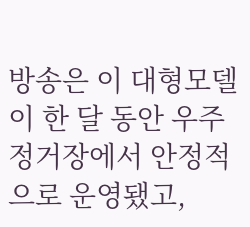방송은 이 대형모델이 한 달 동안 우주정거장에서 안정적으로 운영됐고,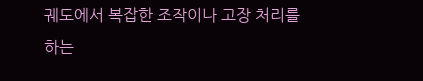궤도에서 복잡한 조작이나 고장 처리를 하는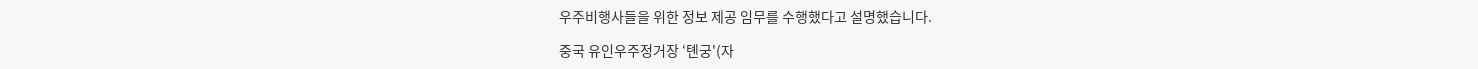우주비행사들을 위한 정보 제공 임무를 수행했다고 설명했습니다.

중국 유인우주정거장 ‘톈궁'(자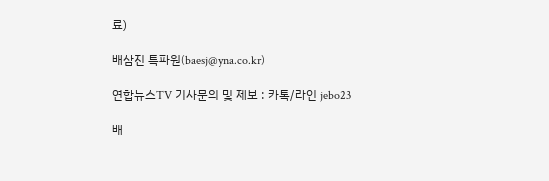료)

배삼진 특파원(baesj@yna.co.kr)

연합뉴스TV 기사문의 및 제보 : 카톡/라인 jebo23

배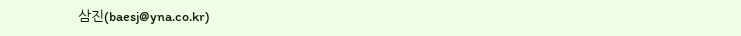삼진(baesj@yna.co.kr)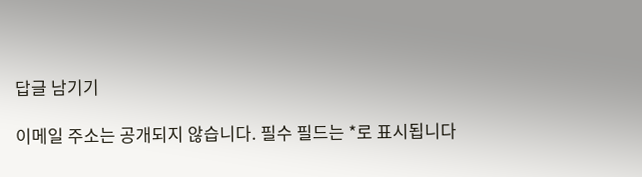답글 남기기

이메일 주소는 공개되지 않습니다. 필수 필드는 *로 표시됩니다